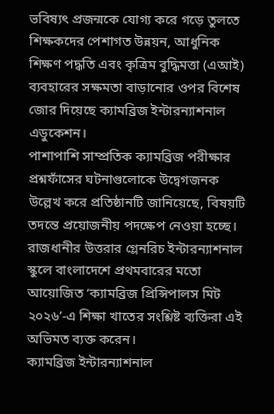ভবিষ্যৎ প্রজন্মকে যোগ্য করে গড়ে তুলতে শিক্ষকদের পেশাগত উন্নয়ন, আধুনিক শিক্ষণ পদ্ধতি এবং কৃত্রিম বুদ্ধিমত্তা (এআই) ব্যবহারের সক্ষমতা বাড়ানোর ওপর বিশেষ জোর দিয়েছে ক্যামব্রিজ ইন্টারন্যাশনাল এডুকেশন।
পাশাপাশি সাম্প্রতিক ক্যামব্রিজ পরীক্ষার প্রশ্নফাঁসের ঘটনাগুলোকে উদ্বেগজনক উল্লেখ করে প্রতিষ্ঠানটি জানিয়েছে, বিষয়টি তদন্তে প্রয়োজনীয় পদক্ষেপ নেওয়া হচ্ছে।
রাজধানীর উত্তরার গ্লেনরিচ ইন্টারন্যাশনাল স্কুলে বাংলাদেশে প্রথমবারের মতো আয়োজিত ‘ক্যামব্রিজ প্রিন্সিপালস মিট ২০২৬’-এ শিক্ষা খাতের সংশ্লিষ্ট ব্যক্তিরা এই অভিমত ব্যক্ত করেন।
ক্যামব্রিজ ইন্টারন্যাশনাল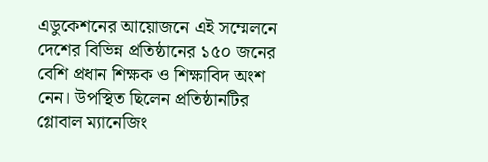এডুকেশনের আয়োজনে এই সম্মেলনে দেশের বিভিন্ন প্রতিষ্ঠানের ১৫০ জনের বেশি প্রধান শিক্ষক ও শিক্ষাবিদ অংশ নেন। উপস্থিত ছিলেন প্রতিষ্ঠানটির গ্লোবাল ম্যানেজিং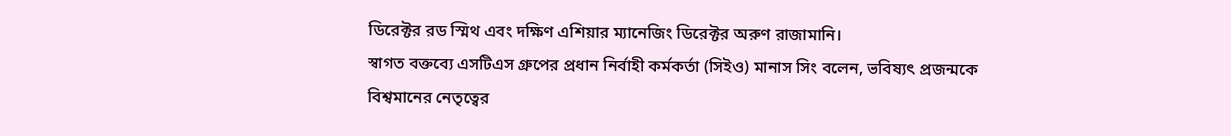ডিরেক্টর রড স্মিথ এবং দক্ষিণ এশিয়ার ম্যানেজিং ডিরেক্টর অরুণ রাজামানি।
স্বাগত বক্তব্যে এসটিএস গ্রুপের প্রধান নির্বাহী কর্মকর্তা (সিইও) মানাস সিং বলেন, ভবিষ্যৎ প্রজন্মকে বিশ্বমানের নেতৃত্বের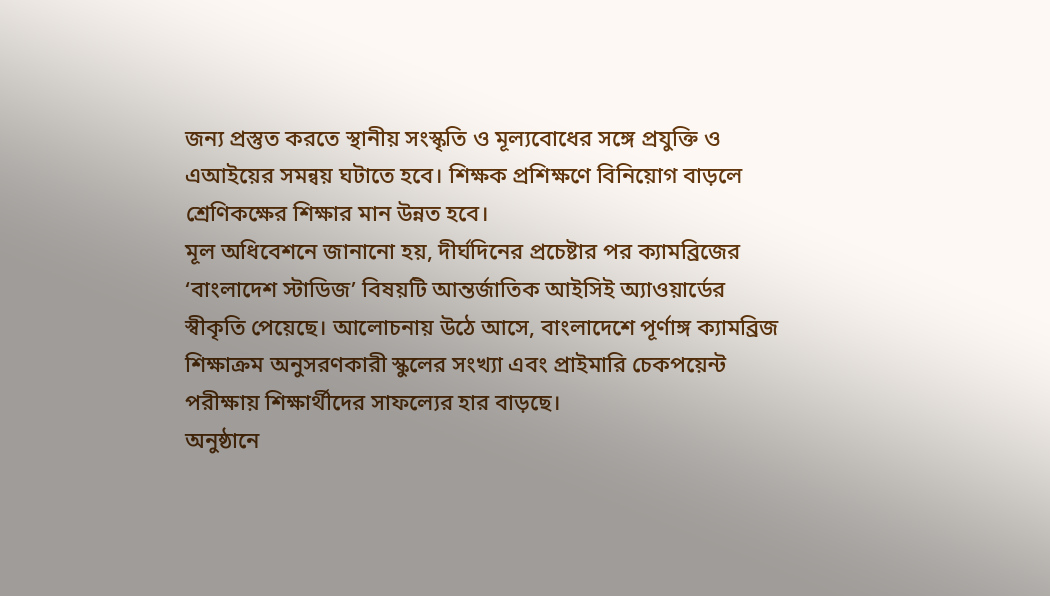জন্য প্রস্তুত করতে স্থানীয় সংস্কৃতি ও মূল্যবোধের সঙ্গে প্রযুক্তি ও এআইয়ের সমন্বয় ঘটাতে হবে। শিক্ষক প্রশিক্ষণে বিনিয়োগ বাড়লে শ্রেণিকক্ষের শিক্ষার মান উন্নত হবে।
মূল অধিবেশনে জানানো হয়, দীর্ঘদিনের প্রচেষ্টার পর ক্যামব্রিজের ‘বাংলাদেশ স্টাডিজ’ বিষয়টি আন্তর্জাতিক আইসিই অ্যাওয়ার্ডের স্বীকৃতি পেয়েছে। আলোচনায় উঠে আসে, বাংলাদেশে পূর্ণাঙ্গ ক্যামব্রিজ শিক্ষাক্রম অনুসরণকারী স্কুলের সংখ্যা এবং প্রাইমারি চেকপয়েন্ট পরীক্ষায় শিক্ষার্থীদের সাফল্যের হার বাড়ছে।
অনুষ্ঠানে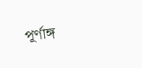পূর্ণাঙ্গ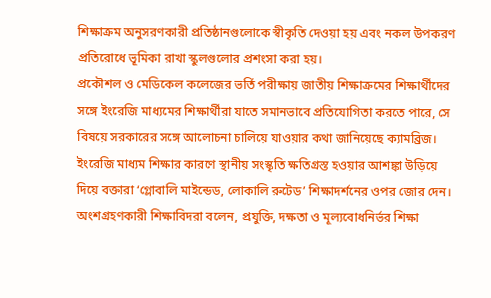শিক্ষাক্রম অনুসরণকারী প্রতিষ্ঠানগুলোকে স্বীকৃতি দেওয়া হয় এবং নকল উপকরণ প্রতিরোধে ভূমিকা রাখা স্কুলগুলোর প্রশংসা করা হয়।
প্রকৌশল ও মেডিকেল কলেজের ভর্তি পরীক্ষায় জাতীয় শিক্ষাক্রমের শিক্ষার্থীদের সঙ্গে ইংরেজি মাধ্যমের শিক্ষার্থীরা যাতে সমানভাবে প্রতিযোগিতা করতে পারে, সে বিষয়ে সরকারের সঙ্গে আলোচনা চালিয়ে যাওয়ার কথা জানিয়েছে ক্যামব্রিজ।
ইংরেজি মাধ্যম শিক্ষার কারণে স্থানীয় সংস্কৃতি ক্ষতিগ্রস্ত হওয়ার আশঙ্কা উড়িয়ে দিয়ে বক্তারা ‘গ্লোবালি মাইন্ডেড, লোকালি রুটেড’ শিক্ষাদর্শনের ওপর জোর দেন। অংশগ্রহণকারী শিক্ষাবিদরা বলেন, প্রযুক্তি, দক্ষতা ও মূল্যবোধনির্ভর শিক্ষা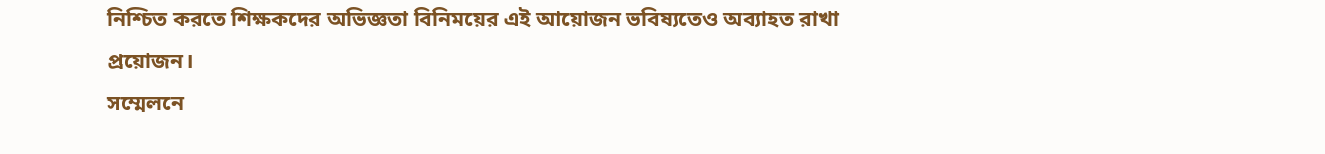নিশ্চিত করতে শিক্ষকদের অভিজ্ঞতা বিনিময়ের এই আয়োজন ভবিষ্যতেও অব্যাহত রাখা প্রয়োজন।
সম্মেলনে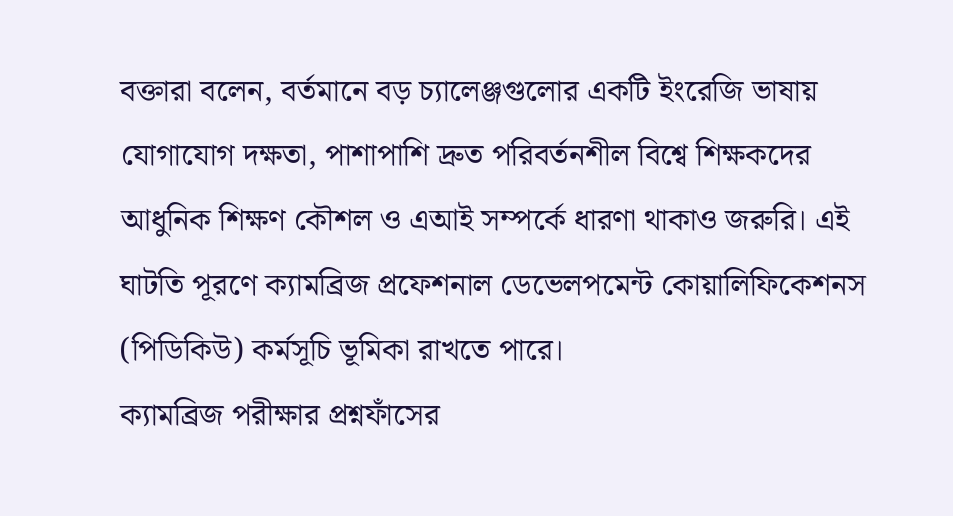বক্তারা বলেন, বর্তমানে বড় চ্যালেঞ্জগুলোর একটি ইংরেজি ভাষায় যোগাযোগ দক্ষতা, পাশাপাশি দ্রুত পরিবর্তনশীল বিশ্বে শিক্ষকদের আধুনিক শিক্ষণ কৌশল ও এআই সম্পর্কে ধারণা থাকাও জরুরি। এই ঘাটতি পূরণে ক্যামব্রিজ প্রফেশনাল ডেভেলপমেন্ট কোয়ালিফিকেশনস (পিডিকিউ) কর্মসূচি ভূমিকা রাখতে পারে।
ক্যামব্রিজ পরীক্ষার প্রশ্নফাঁসের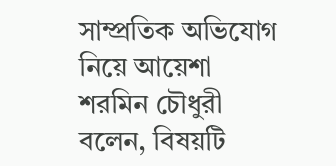সাম্প্রতিক অভিযোগ নিয়ে আয়েশা শরমিন চৌধুরী বলেন, বিষয়টি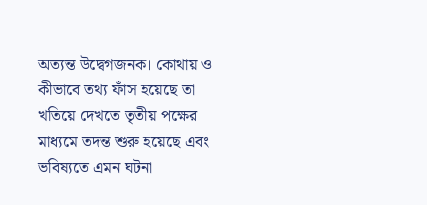অত্যন্ত উদ্বেগজনক। কোথায় ও কীভাবে তথ্য ফাঁস হয়েছে তা খতিয়ে দেখতে তৃতীয় পক্ষের মাধ্যমে তদন্ত শুরু হয়েছে এবং ভবিষ্যতে এমন ঘটনা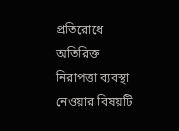প্রতিরোধে অতিরিক্ত নিরাপত্তা ব্যবস্থা নেওয়ার বিষয়টি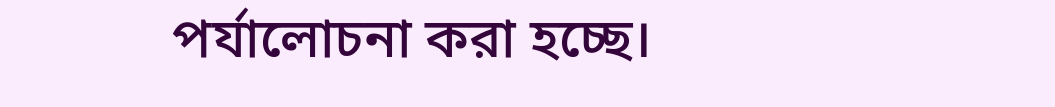পর্যালোচনা করা হচ্ছে।